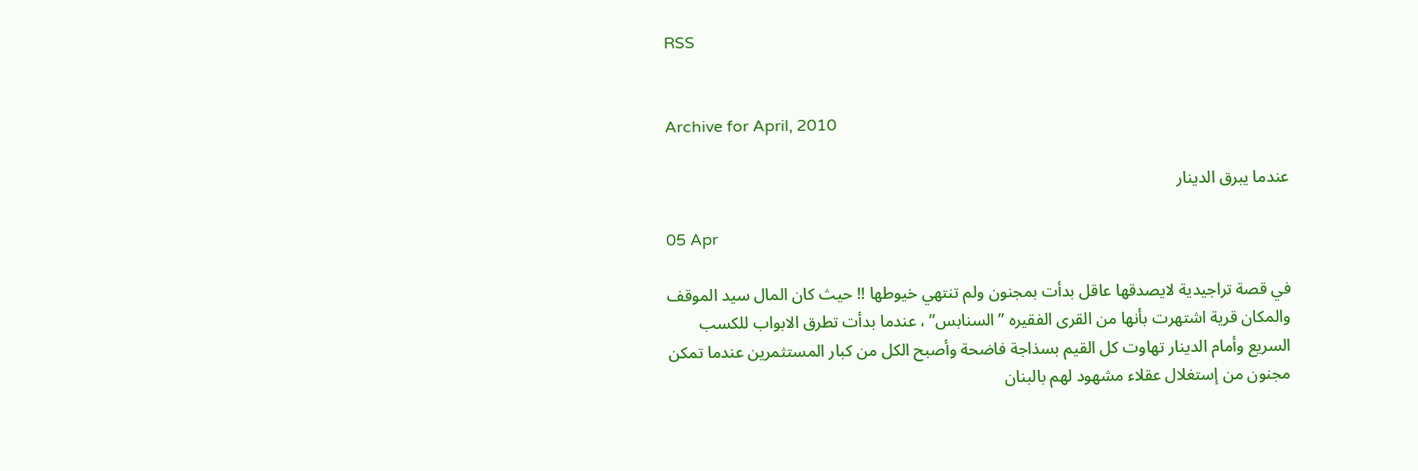RSS


Archive for April, 2010

عندما يبرق الدينار

05 Apr

في قصة تراجيدية لايصدقها عاقل بدأت بمجنون ولم تنتهي خيوطها !! حيث كان المال سيد الموقف والمكان قرية اشتهرت بأنها من القرى الفقيره ” السنابس” ، عندما بدأت تطرق الابواب للكسب السريع وأمام الدينار تهاوت كل القيم بسذاجة فاضحة وأصبح الكل من كبار المستثمرين عندما تمكن مجنون من إستغلال عقلاء مشهود لهم بالبنان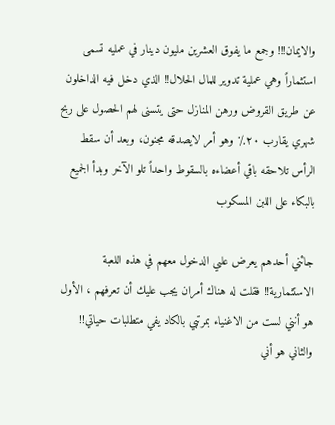والايمان!!! وجمع ما يفوق العشرين مليون دينار في عمليه تسمى استثماراً وهي عملية تدوير للمال الحلال!! الذي دخل فيه الداخلون عن طريق القروض ورهن المنازل حتى يتسنى لهم الحصول على ربح شهري يقارب ٢٠٪ وهو أمر لايصدقه مجنون، وبعد أن سقط الرأس تلاحقه باقي أعضاءه بالسقوط واحداً تلو الآخر وبدأ الجميع بالبكاء على اللبن المسكوب

جائني أحدهم يعرض علىي الدخول معهم في هذه اللعبة الاستثمارية!! فقلت له هناك أمران يجب عليك أن تعرفهم ، الأول هو أنني لست من الاغنياء بمرتبي بالكاد يفي متطلبات حياتي!! والثاني هو أني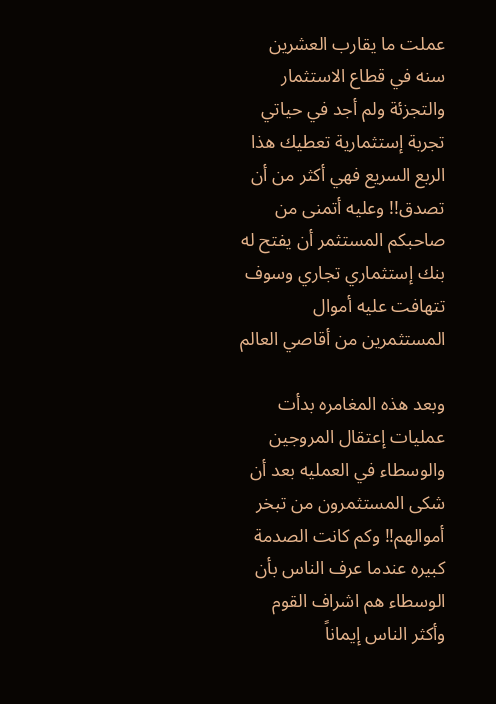عملت ما يقارب العشرين سنه في قطاع الاستثمار والتجزئة ولم أجد في حياتي تجربة إستثمارية تعطيك هذا الربع السريع فهي أكثر من أن تصدق!! وعليه أتمنى من صاحبكم المستثمر أن يفتح له بنك إستثماري تجاري وسوف تتهافت عليه أموال المستثمرين من أقاصي العالم

وبعد هذه المغامره بدأت عمليات إعتقال المروجين والوسطاء في العمليه بعد أن شكى المستثمرون من تبخر أموالهم!! وكم كانت الصدمة كبيره عندما عرف الناس بأن الوسطاء هم اشراف القوم وأكثر الناس إيماناً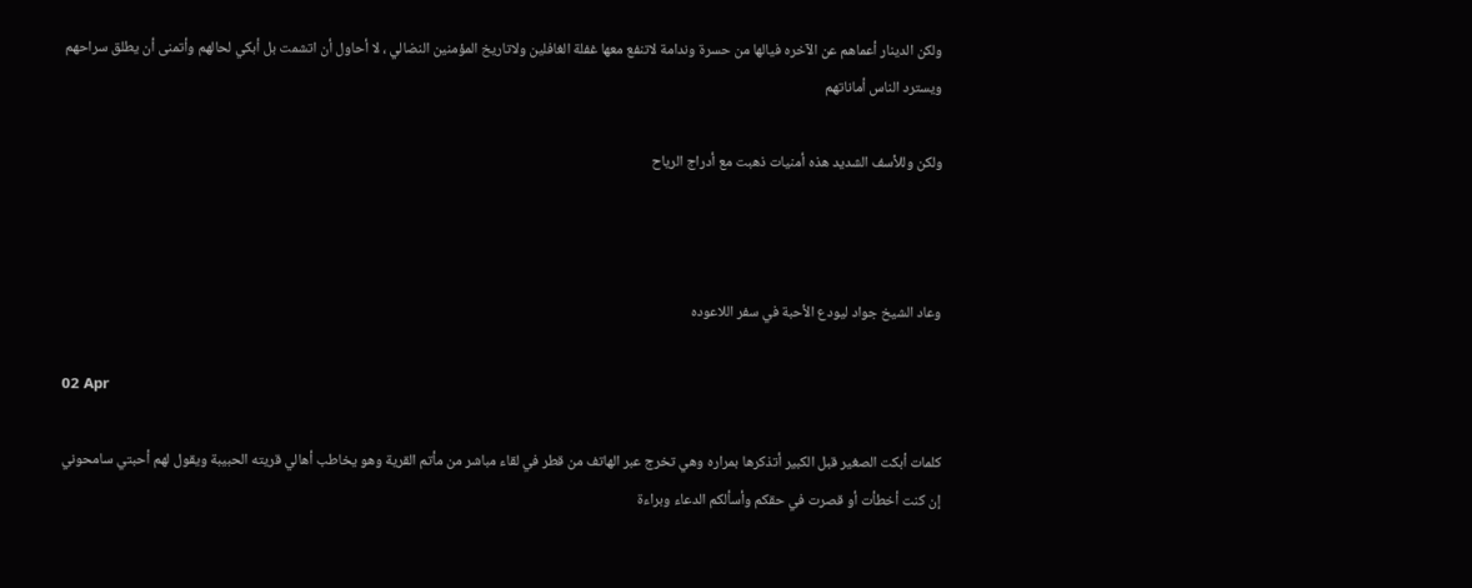ولكن الدينار أعماهم عن الآخره فيالها من حسرة وندامة لاتنفع معها غفلة الغافلين ولاتاريخ المؤمنين النضالي ، لا أحاول أن اتشمت بل أبكي لحالهم وأتمنى أن يطلق سراحهم ويسترد الناس أماناتهم

ولكن وللأسف الشديد هذه أمنيات ذهبت مع أدراج الرياح



وعاد الشيخ جواد ليودع الأحبة في سفر اللاعوده

02 Apr

كلمات أبكت الصغير قبل الكبير أتذكرها بمراره وهي تخرج عبر الهاتف من قطر في لقاء مباشر من مأتم القرية وهو يخاطب أهالي قريته الحبيبة ويقول لهم أحبتي سامحوني إن كنت أخطأت أو قصرت في حقكم وأسألكم الدعاء وبراءة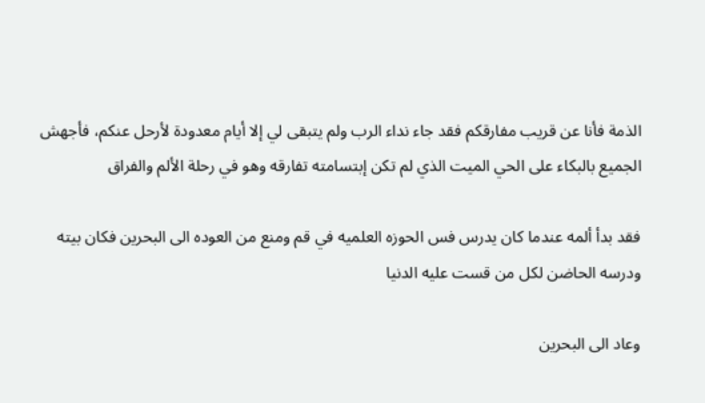الذمة فأنا عن قريب مفارقكم فقد جاء نداء الرب ولم يتبقى لي إلا أيام معدودة لأرحل عنكم، فأجهش الجميع بالبكاء على الحي الميت الذي لم تكن إبتسامته تفارقه وهو في رحلة الألم والفراق

فقد بدأ ألمه عندما كان يدرس فس الحوزه العلميه في قم ومنع من العوده الى البحرين فكان بيته ودرسه الحاضن لكل من قست عليه الدنيا

وعاد الى البحرين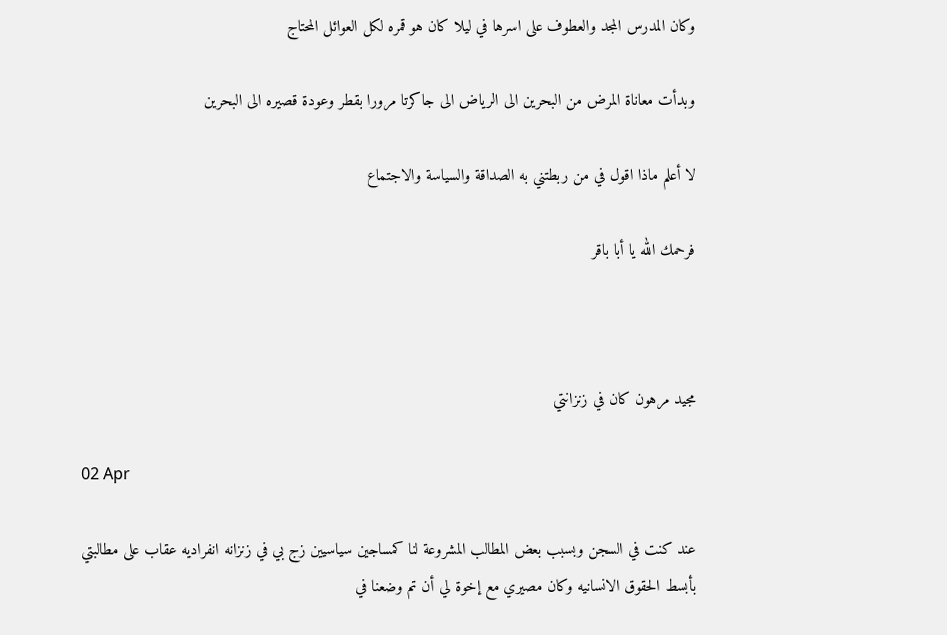وكان المدرس المجد والعطوف على اسرها في ليلا كان هو قمره لكل العوائل المحتاج

وبدأت معاناة المرض من البحرين الى الرياض الى جاكرتا مرورا بقطر وعودة قصيره الى البحرين

لا أعلم ماذا اقول في من ربطتني به الصداقة والسياسة والاجتماع

فرحمك الله يا أبا باقر



مجيد مرهون كان في زنزانتي

02 Apr

عند كنت في السجن وبسبب بعض المطالب المشروعة لنا كمساجين سياسيين زج بي في زنزانه انفراديه عقاب على مطالبتي بأبسط الحقوق الانسانيه وكان مصيري مع إخوة لي أن تم وضعنا في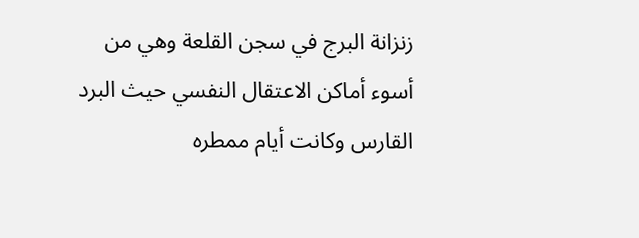زنزانة البرج في سجن القلعة وهي من أسوء أماكن الاعتقال النفسي حيث البرد القارس وكانت أيام ممطره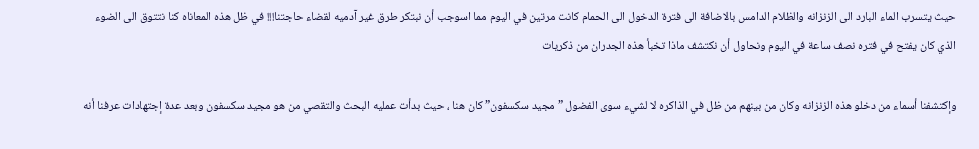حيث يتسرب الماء البارد الى الزنزانه والظلام الدامس بالاضافة الى فترة الدخول الى الحمام كانت مرتين في اليوم مما اسوجب أن نبتكر طرق غير آدميه لقضاء حاجتنا!!! في ظل هذه المعاناه كنا نتتوق الى الضوء الذي كان يفتح في فتره نصف ساعة في اليوم ونحاول أن نكتشف ماذا تخبأ هذه الجدران من ذكريات

وإكتشفنا أسماء من دخلو هذه الزنزانه وكان من بينهم من ظل في الذاكره لا لشيء سوى الفضول ” مجيد سكسفون” كان هنا ، حيث بدأت عمليه البحث والتقصي من هو مجيد سكسفون وبعد عدة إجتهادات عرفنا أنه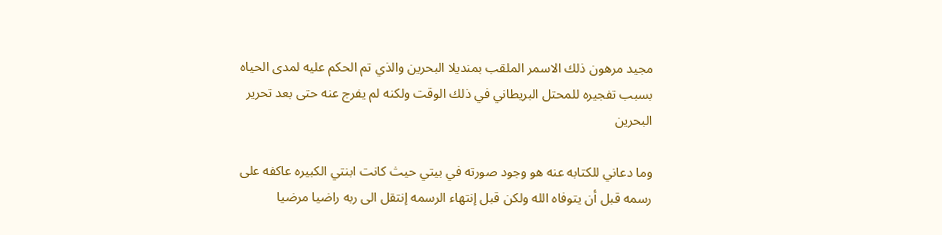مجيد مرهون ذلك الاسمر الملقب بمنديلا البحرين والذي تم الحكم عليه لمدى الحياه بسبب تفجيره للمحتل البريطاني في ذلك الوقت ولكنه لم يفرج عنه حتى بعد تحرير البحرين

وما دعاني للكتابه عنه هو وجود صورته في بيتي حيث كانت ابنتي الكبيره عاكفه على رسمه قبل أن يتوفاه الله ولكن قبل إنتهاء الرسمه إنتقل الى ربه راضيا مرضيا